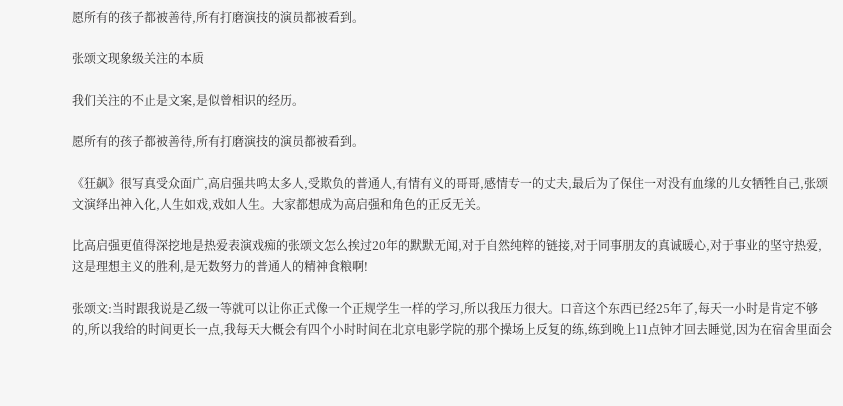愿所有的孩子都被善待,所有打磨演技的演员都被看到。

张颂文现象级关注的本质

我们关注的不止是文案,是似曾相识的经历。

愿所有的孩子都被善待,所有打磨演技的演员都被看到。

《狂飙》很写真受众面广,高启强共鸣太多人,受欺负的普通人,有情有义的哥哥,感情专一的丈夫,最后为了保住一对没有血缘的儿女牺牲自己,张颂文演绎出神入化,人生如戏,戏如人生。大家都想成为高启强和角色的正反无关。

比高启强更值得深挖地是热爱表演戏痴的张颂文怎么挨过20年的默默无闻,对于自然纯粹的链接,对于同事朋友的真诚暖心,对于事业的坚守热爱,这是理想主义的胜利,是无数努力的普通人的精神食粮啊!

张颂文:当时跟我说是乙级一等就可以让你正式像一个正规学生一样的学习,所以我压力很大。口音这个东西已经25年了,每天一小时是肯定不够的,所以我给的时间更长一点,我每天大概会有四个小时时间在北京电影学院的那个操场上反复的练,练到晚上11点钟才回去睡觉,因为在宿舍里面会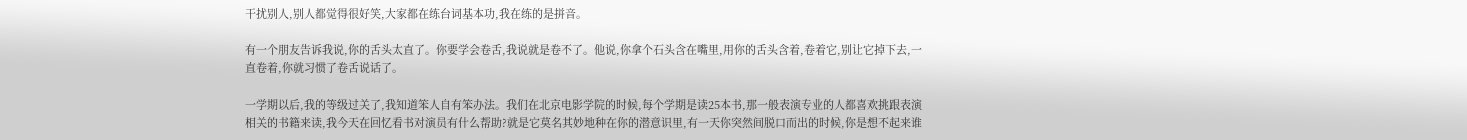干扰别人,别人都觉得很好笑,大家都在练台词基本功,我在练的是拼音。

有一个朋友告诉我说,你的舌头太直了。你要学会卷舌,我说就是卷不了。他说,你拿个石头含在嘴里,用你的舌头含着,卷着它,别让它掉下去,一直卷着,你就习惯了卷舌说话了。

一学期以后,我的等级过关了,我知道笨人自有笨办法。我们在北京电影学院的时候,每个学期是读25本书,那一般表演专业的人都喜欢挑跟表演相关的书籍来读,我今天在回忆看书对演员有什么帮助?就是它莫名其妙地种在你的潜意识里,有一天你突然间脱口而出的时候,你是想不起来谁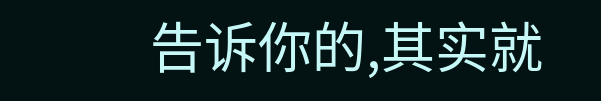告诉你的,其实就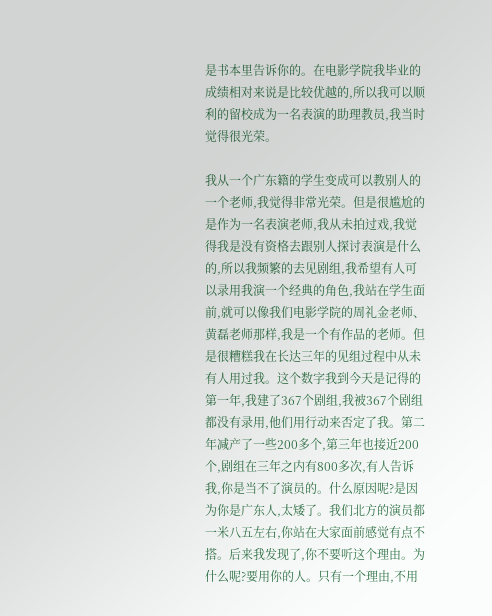是书本里告诉你的。在电影学院我毕业的成绩相对来说是比较优越的,所以我可以顺利的留校成为一名表演的助理教员,我当时觉得很光荣。

我从一个广东籍的学生变成可以教别人的一个老师,我觉得非常光荣。但是很尴尬的是作为一名表演老师,我从未拍过戏,我觉得我是没有资格去跟别人探讨表演是什么的,所以我频繁的去见剧组,我希望有人可以录用我演一个经典的角色,我站在学生面前,就可以像我们电影学院的周礼金老师、黄磊老师那样,我是一个有作品的老师。但是很糟糕我在长达三年的见组过程中从未有人用过我。这个数字我到今天是记得的第一年,我建了367个剧组,我被367个剧组都没有录用,他们用行动来否定了我。第二年减产了一些200多个,第三年也接近200个,剧组在三年之内有800多次,有人告诉我,你是当不了演员的。什么原因呢?是因为你是广东人,太矮了。我们北方的演员都一米八五左右,你站在大家面前感觉有点不搭。后来我发现了,你不要听这个理由。为什么呢?要用你的人。只有一个理由,不用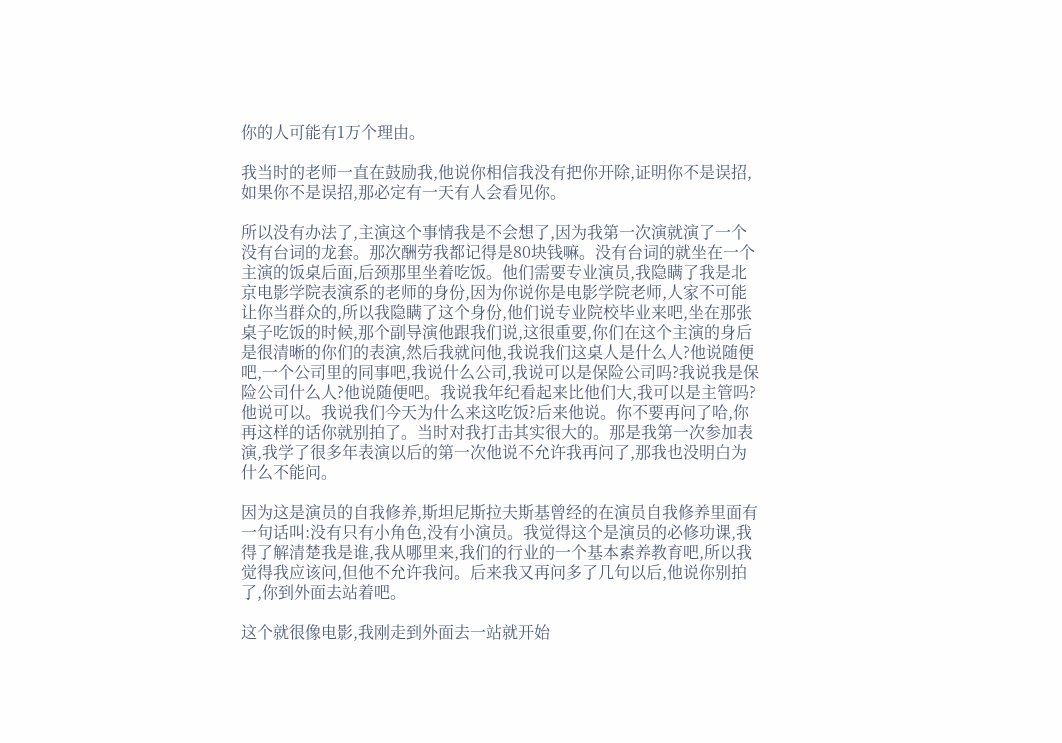你的人可能有1万个理由。

我当时的老师一直在鼓励我,他说你相信我没有把你开除,证明你不是误招,如果你不是误招,那必定有一天有人会看见你。

所以没有办法了,主演这个事情我是不会想了,因为我第一次演就演了一个没有台词的龙套。那次酬劳我都记得是80块钱嘛。没有台词的就坐在一个主演的饭桌后面,后颈那里坐着吃饭。他们需要专业演员,我隐瞒了我是北京电影学院表演系的老师的身份,因为你说你是电影学院老师,人家不可能让你当群众的,所以我隐瞒了这个身份,他们说专业院校毕业来吧,坐在那张桌子吃饭的时候,那个副导演他跟我们说,这很重要,你们在这个主演的身后是很清晰的你们的表演,然后我就问他,我说我们这桌人是什么人?他说随便吧,一个公司里的同事吧,我说什么公司,我说可以是保险公司吗?我说我是保险公司什么人?他说随便吧。我说我年纪看起来比他们大,我可以是主管吗?他说可以。我说我们今天为什么来这吃饭?后来他说。你不要再问了哈,你再这样的话你就别拍了。当时对我打击其实很大的。那是我第一次参加表演,我学了很多年表演以后的第一次他说不允许我再问了,那我也没明白为什么不能问。

因为这是演员的自我修养,斯坦尼斯拉夫斯基曾经的在演员自我修养里面有一句话叫:没有只有小角色,没有小演员。我觉得这个是演员的必修功课,我得了解清楚我是谁,我从哪里来,我们的行业的一个基本素养教育吧,所以我觉得我应该问,但他不允许我问。后来我又再问多了几句以后,他说你别拍了,你到外面去站着吧。

这个就很像电影,我刚走到外面去一站就开始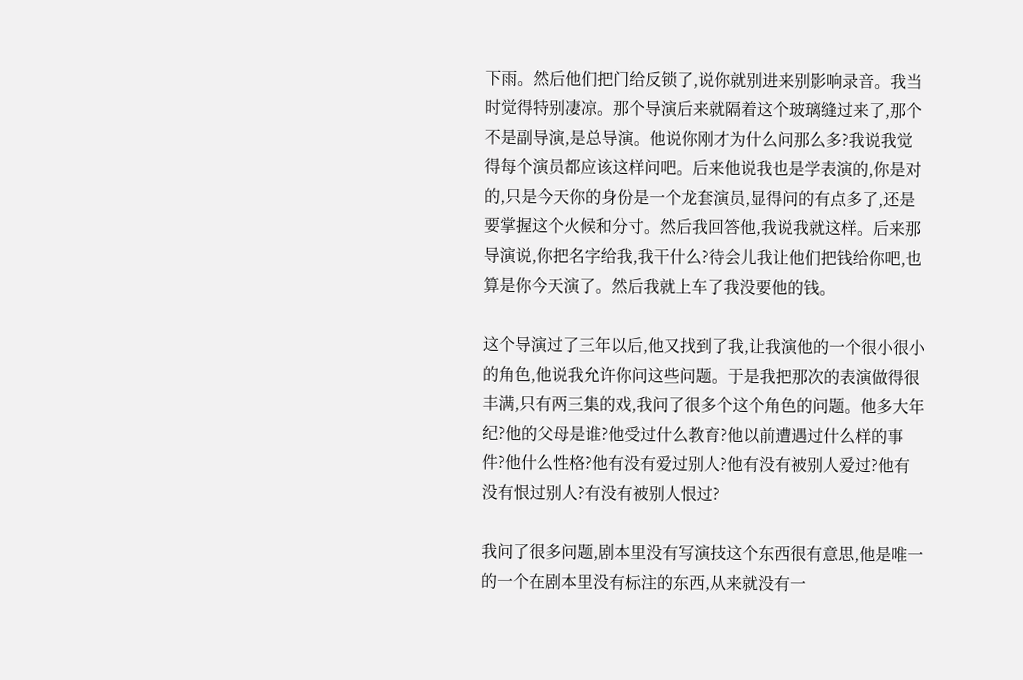下雨。然后他们把门给反锁了,说你就别进来别影响录音。我当时觉得特别凄凉。那个导演后来就隔着这个玻璃缝过来了,那个不是副导演,是总导演。他说你刚才为什么问那么多?我说我觉得每个演员都应该这样问吧。后来他说我也是学表演的,你是对的,只是今天你的身份是一个龙套演员,显得问的有点多了,还是要掌握这个火候和分寸。然后我回答他,我说我就这样。后来那导演说,你把名字给我,我干什么?待会儿我让他们把钱给你吧,也算是你今天演了。然后我就上车了我没要他的钱。

这个导演过了三年以后,他又找到了我,让我演他的一个很小很小的角色,他说我允许你问这些问题。于是我把那次的表演做得很丰满,只有两三集的戏,我问了很多个这个角色的问题。他多大年纪?他的父母是谁?他受过什么教育?他以前遭遇过什么样的事件?他什么性格?他有没有爱过别人?他有没有被别人爱过?他有没有恨过别人?有没有被别人恨过?

我问了很多问题,剧本里没有写演技这个东西很有意思,他是唯一的一个在剧本里没有标注的东西,从来就没有一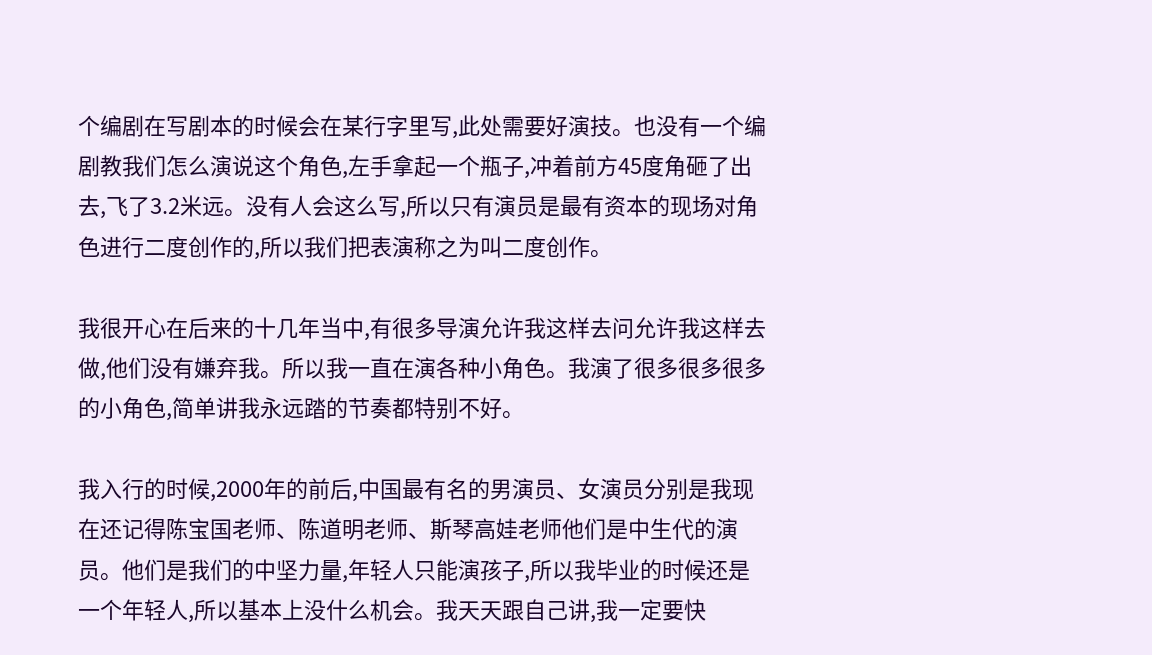个编剧在写剧本的时候会在某行字里写,此处需要好演技。也没有一个编剧教我们怎么演说这个角色,左手拿起一个瓶子,冲着前方45度角砸了出去,飞了3.2米远。没有人会这么写,所以只有演员是最有资本的现场对角色进行二度创作的,所以我们把表演称之为叫二度创作。

我很开心在后来的十几年当中,有很多导演允许我这样去问允许我这样去做,他们没有嫌弃我。所以我一直在演各种小角色。我演了很多很多很多的小角色,简单讲我永远踏的节奏都特别不好。

我入行的时候,2000年的前后,中国最有名的男演员、女演员分别是我现在还记得陈宝国老师、陈道明老师、斯琴高娃老师他们是中生代的演员。他们是我们的中坚力量,年轻人只能演孩子,所以我毕业的时候还是一个年轻人,所以基本上没什么机会。我天天跟自己讲,我一定要快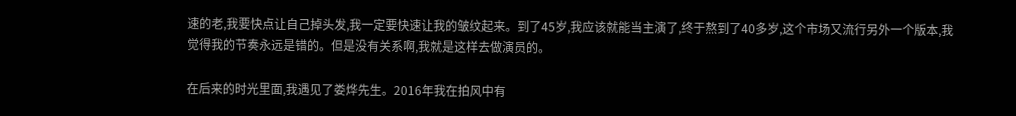速的老,我要快点让自己掉头发,我一定要快速让我的皱纹起来。到了45岁,我应该就能当主演了,终于熬到了40多岁,这个市场又流行另外一个版本,我觉得我的节奏永远是错的。但是没有关系啊,我就是这样去做演员的。

在后来的时光里面,我遇见了娄烨先生。2016年我在拍风中有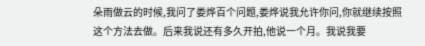朵雨做云的时候,我问了娄烨百个问题,娄烨说我允许你问,你就继续按照这个方法去做。后来我说还有多久开拍,他说一个月。我说我要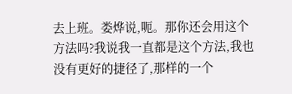去上班。娄烨说,呃。那你还会用这个方法吗?我说我一直都是这个方法,我也没有更好的捷径了,那样的一个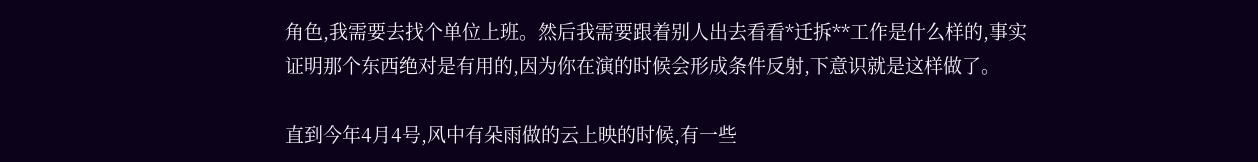角色,我需要去找个单位上班。然后我需要跟着别人出去看看*迁拆**工作是什么样的,事实证明那个东西绝对是有用的,因为你在演的时候会形成条件反射,下意识就是这样做了。

直到今年4月4号,风中有朵雨做的云上映的时候,有一些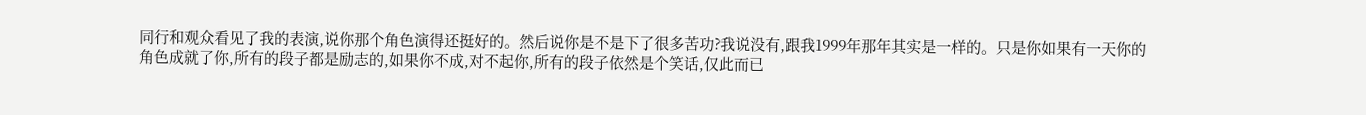同行和观众看见了我的表演,说你那个角色演得还挺好的。然后说你是不是下了很多苦功?我说没有,跟我1999年那年其实是一样的。只是你如果有一天你的角色成就了你,所有的段子都是励志的,如果你不成,对不起你,所有的段子依然是个笑话,仅此而已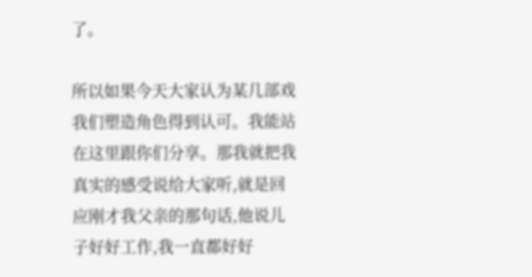了。

所以如果今天大家认为某几部戏我们塑造角色得到认可。我能站在这里跟你们分享。那我就把我真实的感受说给大家听,就是回应刚才我父亲的那句话,他说儿子好好工作,我一直都好好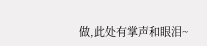做,此处有掌声和眼泪~